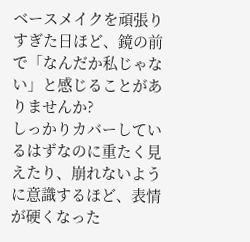ベースメイクを頑張りすぎた日ほど、鏡の前で「なんだか私じゃない」と感じることがありませんか?
しっかりカバーしているはずなのに重たく見えたり、崩れないように意識するほど、表情が硬くなった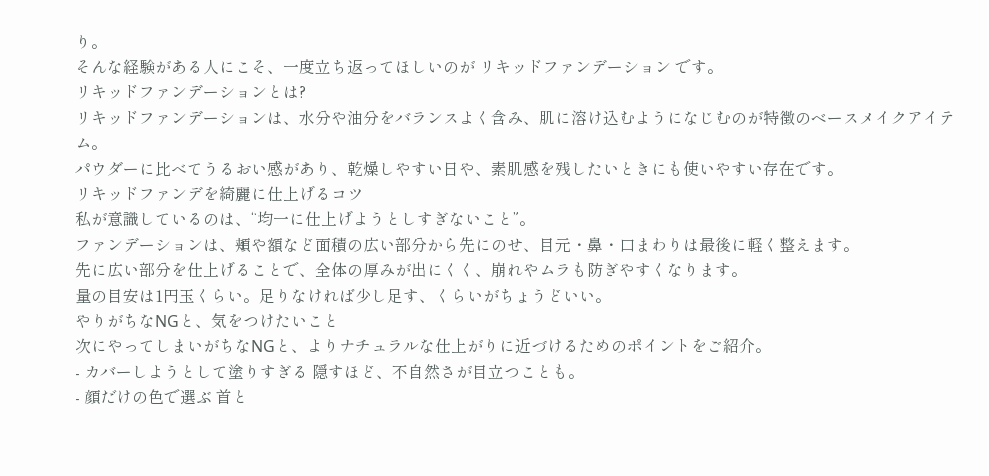り。
そんな経験がある人にこそ、一度立ち返ってほしいのが リキッドファンデーション です。
リキッドファンデーションとは?
リキッドファンデーションは、水分や油分をバランスよく含み、肌に溶け込むようになじむのが特徴のベースメイクアイテム。
パウダーに比べてうるおい感があり、乾燥しやすい日や、素肌感を残したいときにも使いやすい存在です。
リキッドファンデを綺麗に仕上げるコツ
私が意識しているのは、“均一に仕上げようとしすぎないこと”。
ファンデーションは、頬や額など面積の広い部分から先にのせ、目元・鼻・口まわりは最後に軽く整えます。
先に広い部分を仕上げることで、全体の厚みが出にくく、崩れやムラも防ぎやすくなります。
量の目安は1円玉くらい。足りなければ少し足す、くらいがちょうどいい。
やりがちなNGと、気をつけたいこと
次にやってしまいがちなNGと、よりナチュラルな仕上がりに近づけるためのポイントをご紹介。
- カバーしようとして塗りすぎる 隠すほど、不自然さが目立つことも。
- 顔だけの色で選ぶ 首と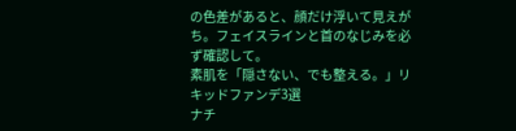の色差があると、顔だけ浮いて見えがち。フェイスラインと首のなじみを必ず確認して。
素肌を「隠さない、でも整える。」リキッドファンデ3選
ナチ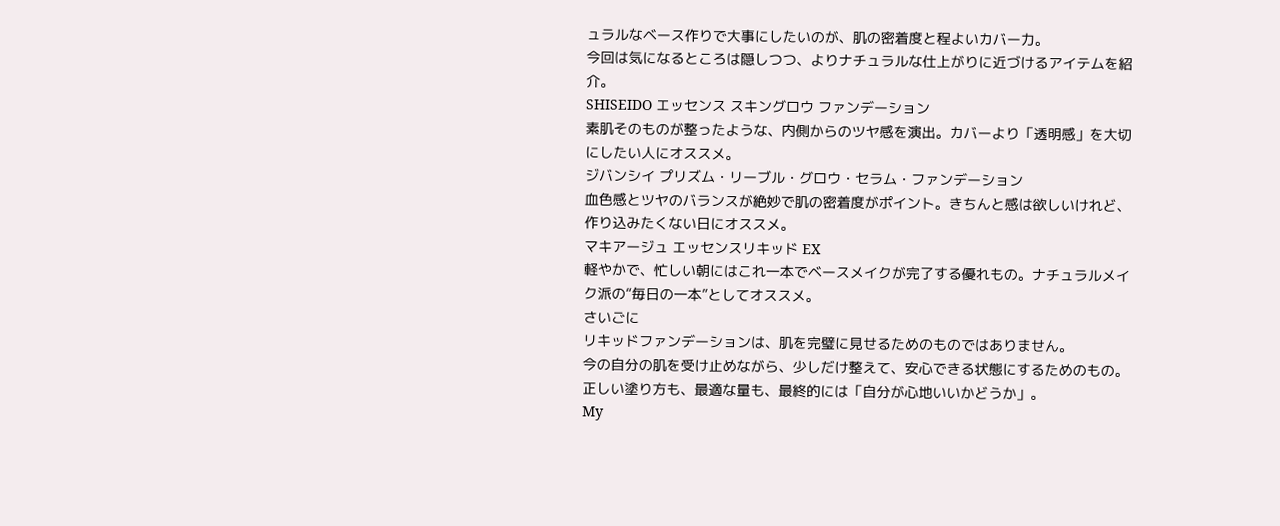ュラルなベース作りで大事にしたいのが、肌の密着度と程よいカバー力。
今回は気になるところは隠しつつ、よりナチュラルな仕上がりに近づけるアイテムを紹介。
SHISEIDO エッセンス スキングロウ ファンデーション
素肌そのものが整ったような、内側からのツヤ感を演出。カバーより「透明感」を大切にしたい人にオススメ。
ジバンシイ プリズム・リーブル・グロウ・セラム・ファンデーション
血色感とツヤのバランスが絶妙で肌の密着度がポイント。きちんと感は欲しいけれど、作り込みたくない日にオススメ。
マキアージュ エッセンスリキッド EX
軽やかで、忙しい朝にはこれ一本でベースメイクが完了する優れもの。ナチュラルメイク派の“毎日の一本”としてオススメ。
さいごに
リキッドファンデーションは、肌を完璧に見せるためのものではありません。
今の自分の肌を受け止めながら、少しだけ整えて、安心できる状態にするためのもの。
正しい塗り方も、最適な量も、最終的には「自分が心地いいかどうか」。
My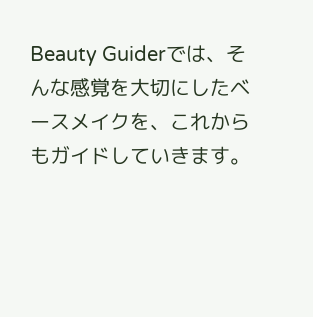Beauty Guiderでは、そんな感覚を大切にしたベースメイクを、これからもガイドしていきます。